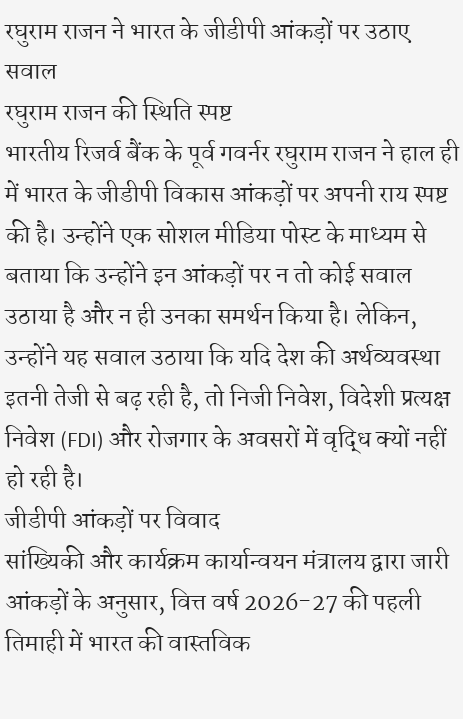रघुराम राजन ने भारत के जीडीपी आंकड़ों पर उठाए सवाल
रघुराम राजन की स्थिति स्पष्ट
भारतीय रिजर्व बैंक के पूर्व गवर्नर रघुराम राजन ने हाल ही में भारत के जीडीपी विकास आंकड़ों पर अपनी राय स्पष्ट की है। उन्होंने एक सोशल मीडिया पोस्ट के माध्यम से बताया कि उन्होंने इन आंकड़ों पर न तो कोई सवाल उठाया है और न ही उनका समर्थन किया है। लेकिन, उन्होंने यह सवाल उठाया कि यदि देश की अर्थव्यवस्था इतनी तेजी से बढ़ रही है, तो निजी निवेश, विदेशी प्रत्यक्ष निवेश (FDI) और रोजगार के अवसरों में वृद्धि क्यों नहीं हो रही है।
जीडीपी आंकड़ों पर विवाद
सांख्यिकी और कार्यक्रम कार्यान्वयन मंत्रालय द्वारा जारी आंकड़ों के अनुसार, वित्त वर्ष 2026-27 की पहली तिमाही में भारत की वास्तविक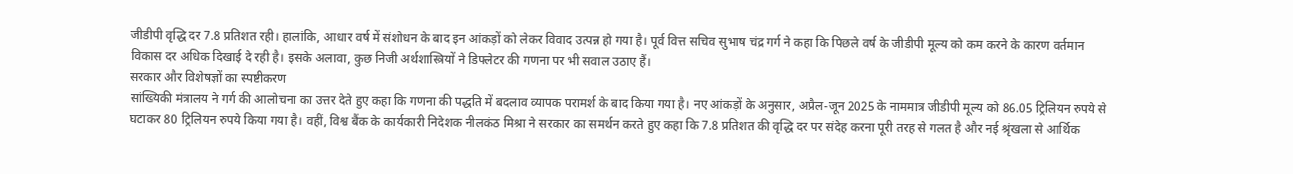जीडीपी वृद्धि दर 7.8 प्रतिशत रही। हालांकि, आधार वर्ष में संशोधन के बाद इन आंकड़ों को लेकर विवाद उत्पन्न हो गया है। पूर्व वित्त सचिव सुभाष चंद्र गर्ग ने कहा कि पिछले वर्ष के जीडीपी मूल्य को कम करने के कारण वर्तमान विकास दर अधिक दिखाई दे रही है। इसके अलावा, कुछ निजी अर्थशास्त्रियों ने डिफ्लेटर की गणना पर भी सवाल उठाए हैं।
सरकार और विशेषज्ञों का स्पष्टीकरण
सांख्यिकी मंत्रालय ने गर्ग की आलोचना का उत्तर देते हुए कहा कि गणना की पद्धति में बदलाव व्यापक परामर्श के बाद किया गया है। नए आंकड़ों के अनुसार, अप्रैल-जून 2025 के नाममात्र जीडीपी मूल्य को 86.05 ट्रिलियन रुपये से घटाकर 80 ट्रिलियन रुपये किया गया है। वहीं, विश्व बैंक के कार्यकारी निदेशक नीलकंठ मिश्रा ने सरकार का समर्थन करते हुए कहा कि 7.8 प्रतिशत की वृद्धि दर पर संदेह करना पूरी तरह से गलत है और नई श्रृंखला से आर्थिक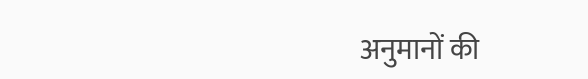अनुमानों की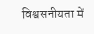विश्वसनीयता में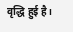वृद्धि हुई है।